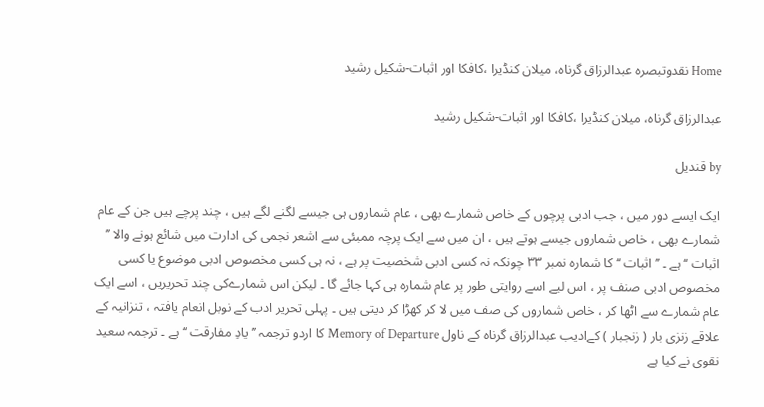Home نقدوتبصرہ عبدالرزاق گرناہ، میلان کنڈیرا ،کافکا اور اثبات-شکیل رشید

عبدالرزاق گرناہ، میلان کنڈیرا ،کافکا اور اثبات-شکیل رشید

by قندیل

ایک ایسے دور میں ، جب ادبی پرچوں کے خاص شمارے بھی ، عام شماروں ہی جیسے لگنے لگے ہیں ، چند پرچے ہیں جن کے عام شمارے بھی ، خاص شماروں جیسے ہوتے ہیں ، ان میں سے ایک پرچہ ممبئی سے اشعر نجمی کی ادارت میں شائع ہونے والا ’’ اثبات ‘‘ ہے ۔ ’’ اثبات ‘‘ کا شمارہ نمبر ۳۳ چونکہ نہ کسی ادبی شخصیت پر ہے ، نہ ہی کسی مخصوص ادبی موضوع یا کسی مخصوص ادبی صنف پر ، اس لیے اسے روایتی طور پر عام شمارہ ہی کہا جائے گا ۔ لیکن اس شمارےکی چند تحریریں ، اسے ایک عام شمارے سے اٹھا کر ، خاص شماروں کی صف میں لا کر کھڑا کر دیتی ہیں ۔ پہلی تحریر ادب کے نوبل انعام یافتہ ، تنزانیہ کے علاقے زنزی بار ( زنجبار ) کےادیب عبدالرزاق گرناہ کے ناول Memory of Departure کا اردو ترجمہ ’’ یادِ مفارقت ‘‘ ہے ۔ ترجمہ سعید نقوی نے کیا ہے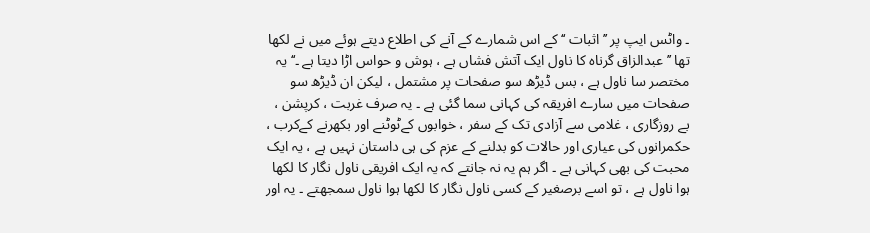۔ واٹس ایپ پر ’’ اثبات ‘‘ کے اس شمارے کے آنے کی اطلاع دیتے ہوئے میں نے لکھا تھا ’’ عبدالزاق گرناہ کا ناول ایک آتش فشاں ہے ، ہوش و حواس اڑا دیتا ہے ۔‘‘ یہ مختصر سا ناول ہے ، بس ڈیڑھ سو صفحات پر مشتمل ، لیکن ان ڈیڑھ سو صفحات میں سارے افریقہ کی کہانی سما گئی ہے ۔ یہ صرف غربت ، کرپشن ، بے روزگاری ، غلامی سے آزادی تک کے سفر ، خوابوں کےٹوٹنے اور بکھرنے کےکرب ، حکمرانوں کی عیاری اور حالات کو بدلنے کے عزم کی ہی داستان نہیں ہے ، یہ ایک محبت کی بھی کہانی ہے ۔ اگر ہم یہ نہ جانتے کہ یہ ایک افریقی ناول نگار کا لکھا ہوا ناول ہے ، تو اسے برصغیر کے کسی ناول نگار کا لکھا ہوا ناول سمجھتے ۔ یہ اور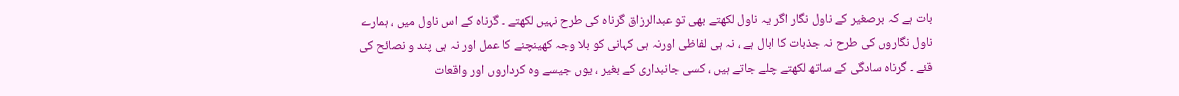بات ہے کہ برصغیر کے ناول نگار اگر یہ ناول لکھتے بھی تو عبدالرزاق گرناہ کی طرح نہیں لکھتے ۔ گرناہ کے اس ناول میں ، ہمارے ناول نگاروں کی طرح نہ جذبات کا ابال ہے ، نہ ہی لفاظی اورنہ ہی کہانی کو بلا وجہ کھینچنے کا عمل اور نہ ہی پند و نصائح کی قئے ۔ گرناہ سادگی کے ساتھ لکھتے چلے جاتے ہیں ، کسی جانبداری کے بغیر ، یوں جیسے وہ کرداروں اور واقعات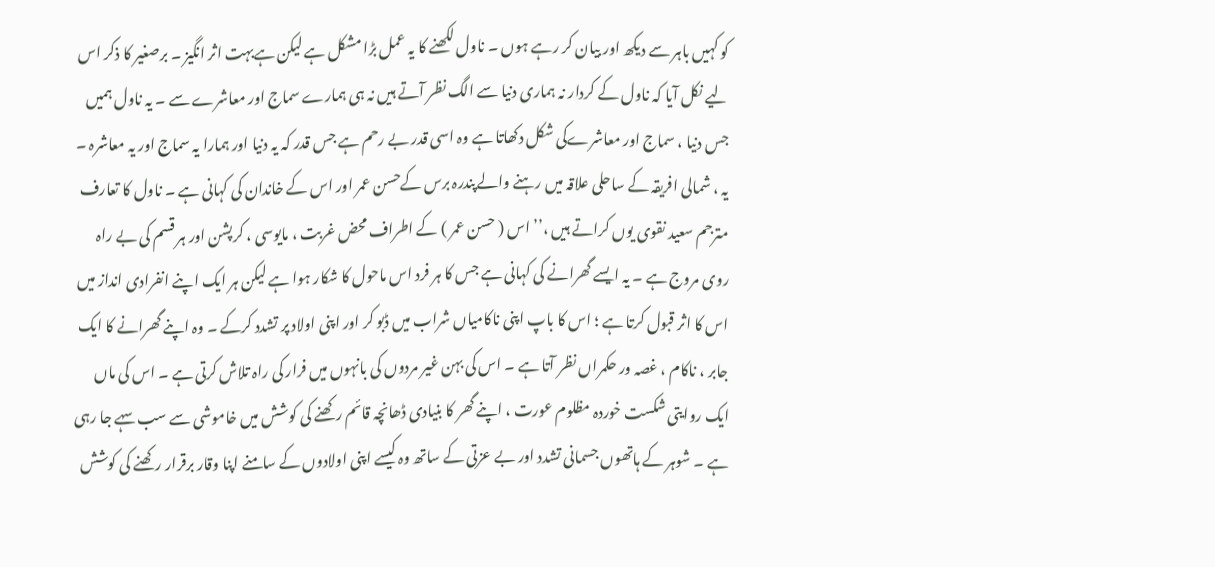کو کہیں باہر سے دیکھ اور بیان کر رہے ہوں ۔ ناول لکھنے کا یہ عمل بڑا مشکل ہے لیکن ہےبہت اثر انگیز ۔ برصغیر کا ذکر اس لیے نکل آیا کہ ناول کے کردار نہ ہماری دنیا سے الگ نظر آتے ہیں نہ ہی ہمارے سماج اور معاشرے سے ۔ یہ ناول ہمیں جس دنیا ، سماج اور معاشرےکی شکل دکھاتا ہے وہ اسی قدر بے رحم ہے جس قدر کہ یہ دنیا اور ہمارا یہ سماج اور یہ معاشرہ ۔ یہ ، شمالی افریقہ کے ساحلی علاقہ میں رہنے والےپندرہ برس کےحسن عمر اور اس کے خاندان کی کہانی ہے ۔ ناول کا تعارف مترجم سعید نقوی یوں کراتے ہیں ،’’ اس ( حسن عمر ) کے اطراف محض غربت ، مایوسی ، کرپشن اور ہر قسم کی بے راہ روی مروج ہے ۔ یہ ایسے گھرانے کی کہانی ہے جس کا ہر فرد اس ماحول کا شکار ہوا ہے لیکن ہر ایک اپنے انفرادی انداز میں اس کا اثر قبول کرتا ہے ؛ اس کا باپ اپنی ناکامیاں شراب میں ڈبو کر اور اپنی اولاد پر تشدد کرکے ۔ وہ اپنے گھرانے کا ایک جابر ، ناکام ، غصہ ور حکمراں نظر آتا ہے ۔ اس کی بہن غیر مردوں کی بانہوں میں فرار کی راہ تلاش کرتی ہے ۔ اس کی ماں ایک روایتی شکست خوردہ مظلوم عورت ، اپنے گھر کا بنیادی ڈھانچہ قائم رکھنے کی کوشش میں خاموشی سے سب سہے جا رہی ہے ۔ شوہر کے ہاتھوں جسمانی تشدد اور بے عزتی کے ساتھ وہ کیسے اپنی اولادوں کے سامنے اپنا وقار برقرار رکھنے کی کوشش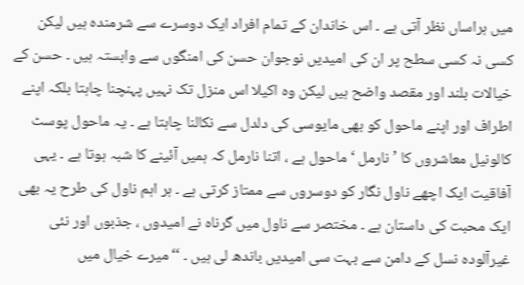میں ہراساں نظر آتی ہے ۔ اس خاندان کے تمام افراد ایک دوسرے سے شرمندہ ہیں لیکن کسی نہ کسی سطح پر ان کی امیدیں نوجوان حسن کی امنگوں سے وابستہ ہیں ۔ حسن کے خیالات بلند اور مقصد واضح ہیں لیکن وہ اکیلا اس منزل تک نہیں پہنچنا چاہتا بلکہ اپنے اطراف اور اپنے ماحول کو بھی مایوسی کی دلدل سے نکالنا چاہتا ہے ۔ یہ ماحول پوسٹ کالونیل معاشروں کا ’ نارمل ‘ ماحول ہے ، اتنا نارمل کہ ہمیں آئینے کا شبہ ہوتا ہے ۔ یہی آفاقیت ایک اچھے ناول نگار کو دوسروں سے ممتاز کرتی ہے ۔ ہر اہم ناول کی طرح یہ بھی ایک محبت کی داستان ہے ۔ مختصر سے ناول میں گرناہ نے امیدوں ، جذبوں اور نئی غیرآلودہ نسل کے دامن سے بہت سی امیدیں باندھ لی ہیں ۔ ‘‘ میرے خیال میں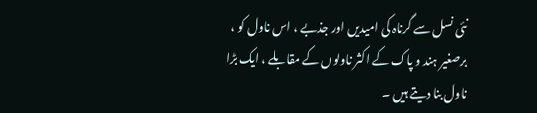نئی نسل سے گرناہ کی امیدیں اور جذبے ، اس ناول کو ، برصغیر ہند و پاک کے اکثر ناولوں کے مقابلے ، ایک بڑا ناول بنا دیتے ہیں ۔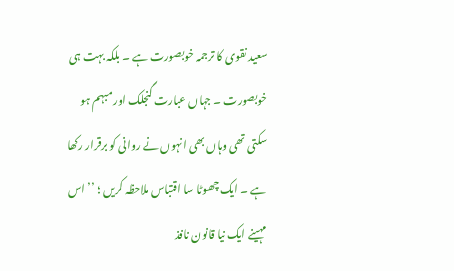سعید نقوی کا ترجمہ خوبصورت ہے ۔ بلکہ بہت ہی خوبصورت ۔ جہاں عبارت گنجلک اور مبہم ہو سکتی تھی وہاں بھی انہوں نے روانی کو برقرار رکھا ہے ۔ ایک چھوٹا سا اقتباس ملاحظہ کریں ؛ ’’ اس مہینے ایک نیا قانون نافذ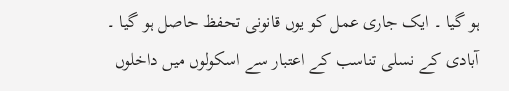ہو گیا ۔ ایک جاری عمل کو یوں قانونی تحفظ حاصل ہو گیا ۔ آبادی کے نسلی تناسب کے اعتبار سے اسکولوں میں داخلوں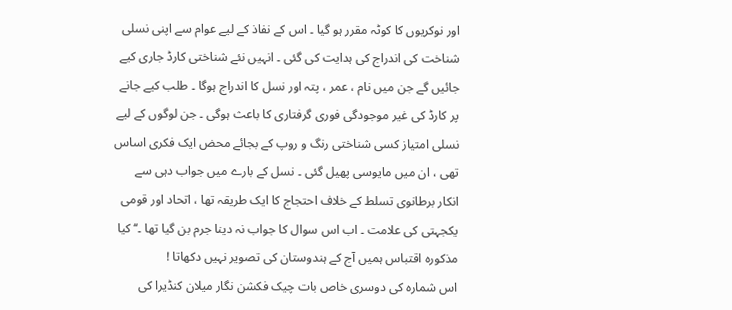اور نوکریوں کا کوٹہ مقرر ہو گیا ۔ اس کے نفاذ کے لیے عوام سے اپنی نسلی شناخت کی اندراج کی ہدایت کی گئی ۔ انہیں نئے شناختی کارڈ جاری کیے جائیں گے جن میں نام ، عمر ، پتہ اور نسل کا اندراج ہوگا ۔ طلب کیے جانے پر کارڈ کی غیر موجودگی فوری گرفتاری کا باعث ہوگی ۔ جن لوگوں کے لیے نسلی امتیاز کسی شناختی رنگ و روپ کے بجائے محض ایک فکری اساس تھی ، ان میں مایوسی پھیل گئی ۔ نسل کے بارے میں جواب دہی سے انکار برطانوی تسلط کے خلاف احتجاج کا ایک طریقہ تھا ، اتحاد اور قومی یکجہتی کی علامت ۔ اب اس سوال کا جواب نہ دینا جرم بن گیا تھا ۔‘‘ کیا مذکورہ اقتباس ہمیں آج کے ہندوستان کی تصویر نہیں دکھاتا !
اس شمارہ کی دوسری خاص بات چیک فکشن نگار میلان کنڈیرا کی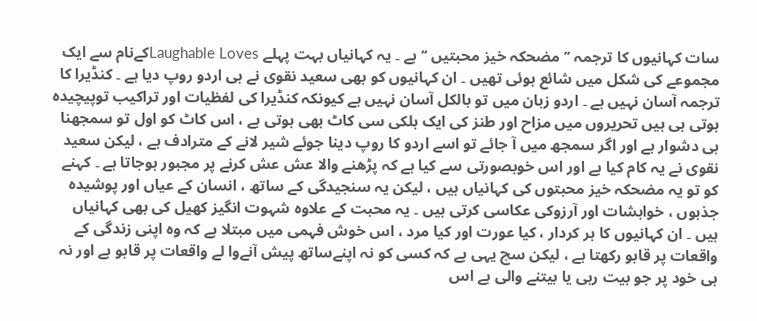سات کہانیوں کا ترجمہ ’’ مضحکہ خیز محبتیں ‘‘ ہے ۔ یہ کہانیاں بہت پہلے Laughable Lovesکےنام سے ایک مجموعے کی شکل میں شائع ہوئی تھیں ۔ ان کہانیوں کو بھی سعید نقوی نے ہی اردو روپ دیا ہے ۔ کنڈیرا کا ترجمہ آسان نہیں ہے ۔ اردو زبان میں تو بالکل آسان نہیں ہے کیونکہ کنڈیرا کی لفظیات اور تراکیب توپیچیدہ ہوتی ہی ہیں تحریروں میں مزاح اور طنز کی ایک ہلکی سی کاٹ بھی ہوتی ہے ، اس کاٹ کو اول تو سمجھنا ہی دشوار ہے اور اگر سمجھ میں آ جائے تو اسے اردو کا روپ دینا جوئے شیر لانے کے مترادف ہے ، لیکن سعید نقوی نے یہ کام کیا ہے اور اس خوبصورتی سے کیا ہے کہ پڑھنے والا عش عش کرنے پر مجبور ہوجاتا ہے ۔ کہنے کو تو یہ مضحکہ خیز محبتوں کی کہانیاں ہیں ، لیکن یہ سنجیدگی کے ساتھ ، انسان کے عیاں اور پوشیدہ جذبوں ، خواہشات اور آرزوکی عکاسی کرتی ہیں ۔ یہ محبت کے علاوہ شہوت انگیز کھیل کی بھی کہانیاں ہیں ۔ ان کہانیوں کا ہر کردار ، کیا عورت اور کیا مرد ، اس خوش فہمی میں مبتلا ہے کہ وہ اپنی زندگی کے واقعات پر قابو رکھتا ہے ، لیکن سچ یہی ہے کہ کسی کو نہ اپنےساتھ پیش آنےوا لے واقعات پر قابو ہے اور نہ ہی خود پر جو بیت رہی یا بیتنے والی ہے اس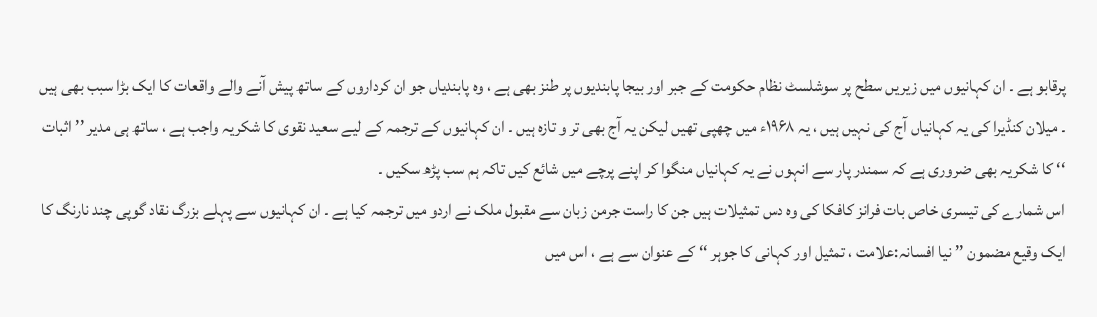پرقابو ہے ۔ ان کہانیوں میں زیریں سطح پر سوشلسٹ نظام حکومت کے جبر اور بیجا پابندیوں پر طنز بھی ہے ، وہ پابندیاں جو ان کرداروں کے ساتھ پیش آنے والے واقعات کا ایک بڑا سبب بھی ہیں ۔ میلان کنڈیرا کی یہ کہانیاں آج کی نہیں ہیں ، یہ ۱۹۶۸ء میں چھپی تھیں لیکن یہ آج بھی تر و تازہ ہیں ۔ ان کہانیوں کے ترجمہ کے لیے سعید نقوی کا شکریہ واجب ہے ، ساتھ ہی مدیر ’’ اثبات ‘‘ کا شکریہ بھی ضروری ہے کہ سمندر پار سے انہوں نے یہ کہانیاں منگوا کر اپنے پرچے میں شائع کیں تاکہ ہم سب پڑھ سکیں ۔
اس شمارے کی تیسری خاص بات فرانز کافکا کی وہ دس تمثیلات ہیں جن کا راست جرمن زبان سے مقبول ملک نے اردو میں ترجمہ کیا ہے ۔ ان کہانیوں سے پہلے بزرگ نقاد گوپی چند نارنگ کا ایک وقیع مضمون ’’ نیا افسانہ:علامت ، تمثیل اور کہانی کا جوہر ‘‘ کے عنوان سے ہے ، اس میں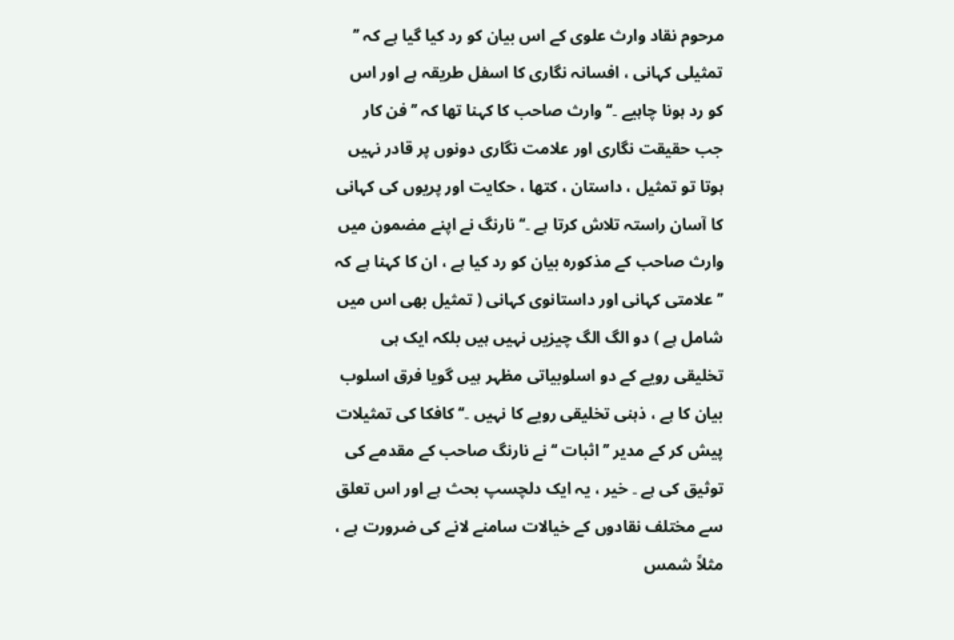مرحوم نقاد وارث علوی کے اس بیان کو رد کیا گیا ہے کہ ’’ تمثیلی کہانی ، افسانہ نگاری کا اسفل طریقہ ہے اور اس کو رد ہونا چاہیے ۔‘‘ وارث صاحب کا کہنا تھا کہ ’’ فن کار جب حقیقت نگاری اور علامت نگاری دونوں پر قادر نہیں ہوتا تو تمثیل ، داستان ، کتھا ، حکایت اور پریوں کی کہانی کا آسان راستہ تلاش کرتا ہے ۔‘‘ نارنگ نے اپنے مضمون میں وارث صاحب کے مذکورہ بیان کو رد کیا ہے ، ان کا کہنا ہے کہ ’’ علامتی کہانی اور داستانوی کہانی ( تمثیل بھی اس میں شامل ہے ) دو الگ الگ چیزیں نہیں ہیں بلکہ ایک ہی تخلیقی رویے کے دو اسلوبیاتی مظہر ہیں گویا فرق اسلوب بیان کا ہے ، ذہنی تخلیقی رویے کا نہیں ۔‘‘ کافکا کی تمثیلات پیش کر کے مدیر ’’ اثبات ‘‘ نے نارنگ صاحب کے مقدمے کی توثیق کی ہے ۔ خیر ، یہ ایک دلچسپ بحث ہے اور اس تعلق سے مختلف نقادوں کے خیالات سامنے لانے کی ضرورت ہے ، مثلاً شمس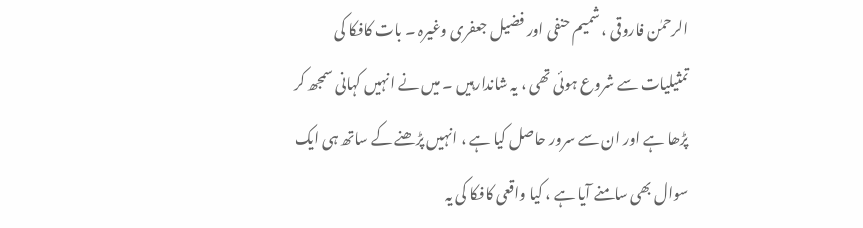الرحمٰن فاروقی ، شمیم حنفی اور فضیل جعفری وغیرہ ۔ بات کافکا کی تمثیلیات سے شروع ہوئی تھی ، یہ شاندارہیں ۔ میں نے انہیں کہانی سمجھ کر پڑھا ہے اور ان سے سرور حاصل کیا ہے ، انہیں پڑھنے کے ساتھ ہی ایک سوال بھی سامنے آیا ہے ، کیا واقعی کافکا کی یہ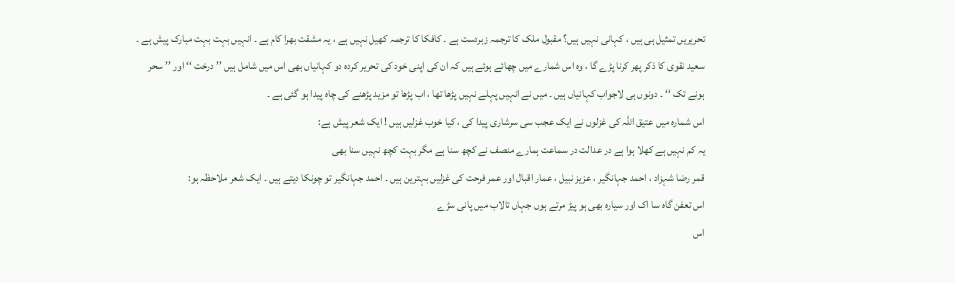تحریریں تمثیل ہی ہیں ، کہانی نہیں ہیں؟ مقبول ملک کا ترجمہ زبردست ہے ۔ کافکا کا ترجمہ کھیل نہیں ہے ، یہ مشقت بھرا کام ہے ۔ انہیں بہت بہت مبارک پیش ہے ۔ سعید نقوی کا ذکر پھر کرنا پڑے گا ، وہ اس شمارے میں چھائے ہوئے ہیں کہ ان کی اپنی خود کی تحریر کردہ دو کہانیاں بھی اس میں شامل ہیں ’’ درخت ‘‘ اور ’’ سحر ہونے تک ‘‘ ۔ دونوں ہی لاجواب کہانیاں ہیں ۔ میں نے انہیں پہلے نہیں پڑھا تھا ، اب پڑھا تو مزید پڑھنے کی چاہ پیدا ہو گئی ہے ۔
اس شمارہ میں عتیق اللہ کی غزلوں نے ایک عجب سی سرشاری پیدا کی ، کیا خوب غزلیں ہیں ! ایک شعر پیش ہے:
یہ کم نہیں ہے کھلا ہوا ہے در عدالت در سماعت ہمارے منصف نے کچھ سنا ہے مگر بہت کچھ نہیں سنا بھی
قمر رضا شہزاد ، احمد جہانگیر ، عزیز نبیل ، عمار اقبال اور عمر فرحت کی غزلیں بہترین ہیں ۔ احمد جہانگیر تو چونکا دیتے ہیں ۔ ایک شعر ملاحظہ ہو:
اس تعفن گاہ سا اک اور سیارہ بھی ہو پیڑ مرتے ہوں جہاں تالاب میں پانی سڑے
اس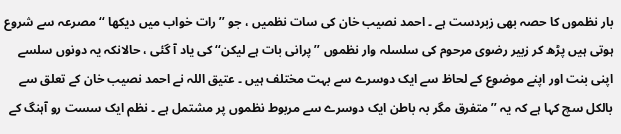بار نظموں کا حصہ بھی زبردست ہے ۔ احمد نصیب خان کی سات نظمیں ، جو ’’ رات خواب میں دیکھا ‘‘ مصرعہ سے شروع ہوتی ہیں پڑھ کر زبیر رضوی مرحوم کی سلسلہ وار نظموں ’’ پرانی بات ہے لیکن‘‘ کی یاد آ گئی ، حالانکہ یہ دونوں سلسے اپنی بنت اور اپنے موضوع کے لحاظ سے ایک دوسرے سے بہت مختلف ہیں ۔ عتیق اللہ نے احمد نصیب خان کے تعلق سے بالکل سچ کہا ہے کہ یہ ’’ متفرق مگر بہ باطن ایک دوسرے سے مربوط نظموں پر مشتمل ہے ۔ نظم ایک سست رو آہنگ کے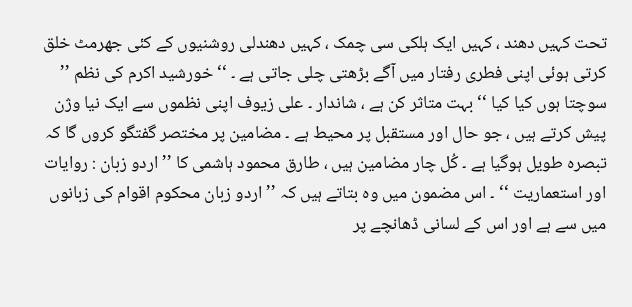تحت کہیں دھند ، کہیں ایک ہلکی سی چمک ، کہیں دھندلی روشنیوں کے کئی جھرمٹ خلق کرتی ہوئی اپنی فطری رفتار میں آگے بڑھتی چلی جاتی ہے ۔ ‘‘ خورشید اکرم کی نظم ’’ سوچتا ہوں کیا کیا ‘‘ بہت متاثر کن ہے ، شاندار ۔ علی زیوف اپنی نظموں سے ایک نیا وژن پیش کرتے ہیں ، جو حال اور مستقبل پر محیط ہے ۔ مضامین پر مختصر گفتگو کروں گا کہ تبصرہ طویل ہوگیا ہے ۔ کُل چار مضامین ہیں ، طارق محمود ہاشمی کا ’’ اردو زبان : روایات اور استعماریت ‘‘ ۔ اس مضمون میں وہ بتاتے ہیں کہ ’’ اردو زبان محکوم اقوام کی زبانوں میں سے ہے اور اس کے لسانی ڈھانچے پر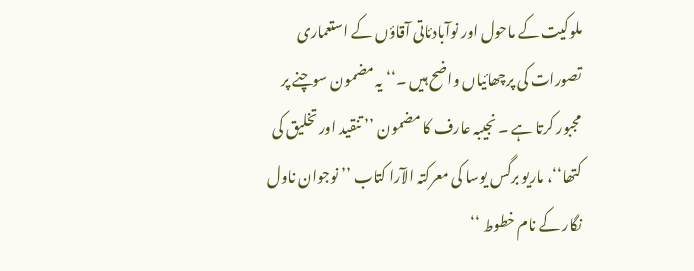ملوکیت کے ماحول اور نوآبادئاتی آقاؤں کے استعماری تصورات کی پرچھائیاں واضح ہیں ۔‘‘ یہ مضمون سوچنے پر مجبور کرتا ہے ۔ نجیبہ عارف کا مضمون ’’ تنقید اور تخلیق کی کتھا‘‘، ماریو برگس یوسا کی معرکتہ الآرا کتاب ’’ نوجوان ناول نگار کے نام خطوط ‘‘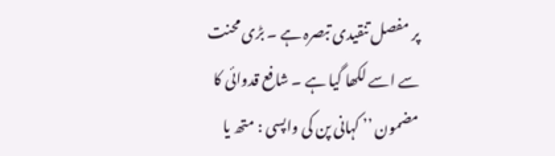پر مفصل تنقیدی تبصرہ ہے ۔ بڑی محنت سے اسے لکھا گیا ہے ۔ شافع قدوائی کا مضمون ’’ کہانی پن کی واپسی : متھ یا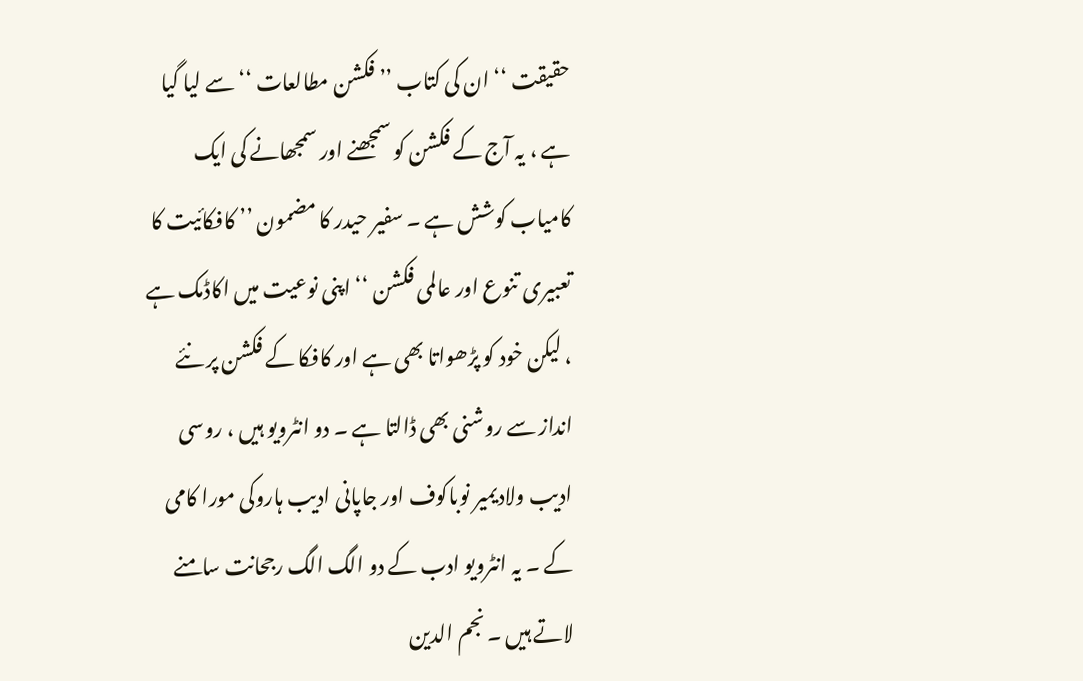حقیقت ‘‘ ان کی کتاب ’’ فکشن مطالعات ‘‘ سے لیا گیا ہے ، یہ آج کے فکشن کو سمجھنے اور سمجھانے کی ایک کامیاب کوشش ہے ۔ سفیر حیدر کا مضمون ’’ کافکائیت کا تعبیری تنوع اور عالمی فکشن ‘‘ اپنی نوعیت میں اکاڈمک ہے ، لیکن خود کو پڑھواتا بھی ہے اور کافکا کے فکشن پر نئے انداز سے روشنی بھی ڈالتا ہے ۔ دو انٹرویو ہیں ، روسی ادیب ولادیمیر نوباکوف اور جاپانی ادیب ہاروکی مورا کامی کے ۔ یہ انٹرویو ادب کے دو الگ الگ رجحانت سامنے لاتے ہیں ۔ نجم الدین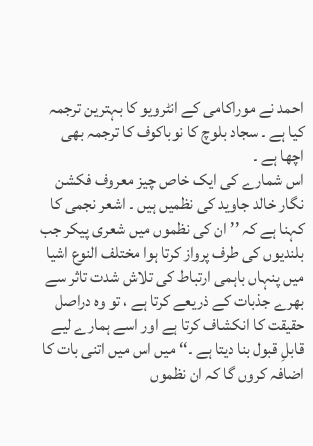احمد نے موراکامی کے انٹرویو کا بہترین ترجمہ کیا ہے ۔ سجاد بلوچ کا نوباکوف کا ترجمہ بھی اچھا ہے ۔
اس شمارے کی ایک خاص چیز معروف فکشن نگار خالد جاوید کی نظمیں ہیں ۔ اشعر نجمی کا کہنا ہے کہ ’’ ان کی نظموں میں شعری پیکر جب بلندیوں کی طرف پرواز کرتا ہوا مختلف النوع اشیا میں پنہاں باہمی ارتباط کی تلاش شدت تاثر سے بھرے جذبات کے ذریعے کرتا ہے ، تو وہ دراصل حقیقت کا انکشاف کرتا ہے اور اسے ہمارے لیے قابلِ قبول بنا دیتا ہے ۔‘‘ میں اس میں اتنی بات کا اضافہ کروں گا کہ ان نظموں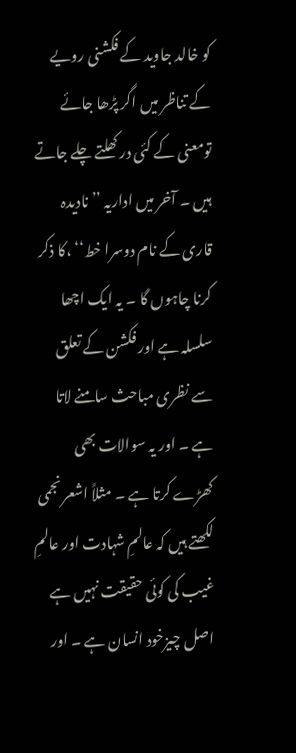کو خالد جاوید کے فکشنی رویے کے تناظر میں اگر پڑھا جائے تومعنی کے کئی در کھلتے چلے جاتے ہیں ۔ آخر میں اداریہ ’’ نادیدہ قاری کے نام دوسرا خط‘‘ ،کا ذکر کرنا چاہوں گا ۔ یہ ایک اچھا سلسلہ ہے اور فکشن کے تعلق سے نظری مباحث سامنے لاتا ہے ۔ اور یہ سوالات بھی کھڑے کرتا ہے ۔ مثلاً اشعر نجمی لکھتے ہیں کہ عالمِ شہادت اور عالمِ غیب کی کوئی حقیقت نہیں ہے اصل چیزخود انسان ہے ۔ اور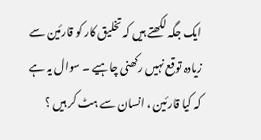ایک جگہ لکھتے ہیں کہ تخلیق کار کو قارئین سے زیادہ توقع نہیں رکھنی چاہیے ۔ سوال یہ ہے کہ کیا قارئین ، انسان سے ہٹ کر ہیں ؟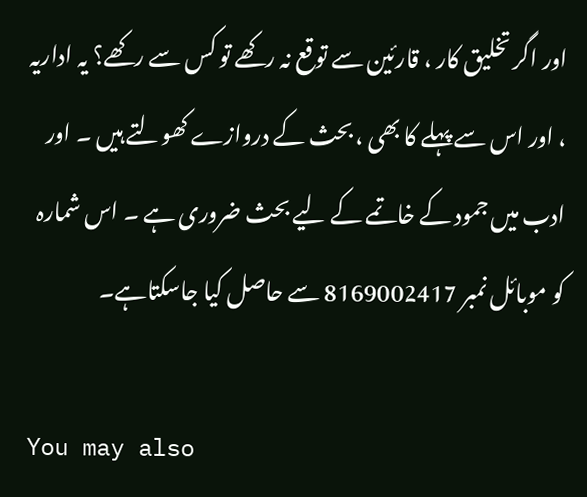اور اگر تخلیق کار ، قارئین سے توقع نہ رکھے تو کس سے رکھے؟ یہ اداریہ ، اور اس سے پہلے کا بھی ، بحث کے دروازے کھولتے ہیں ۔ اور ادب میں جمود کے خاتمے کے لیے بحث ضروری ہے ۔ اس شمارہ کو موبائل نمبر 8169002417 سے حاصل کیا جاسکتاہے۔

You may also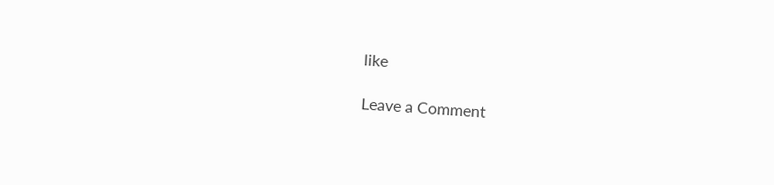like

Leave a Comment